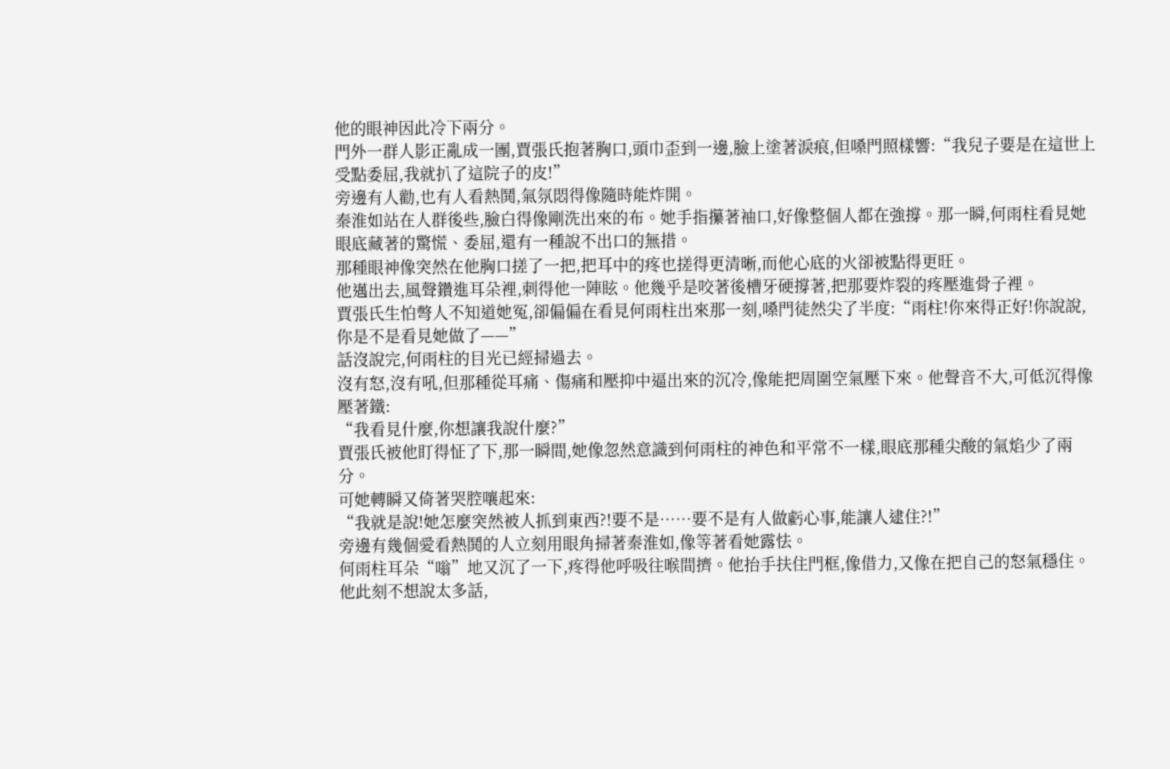他的眼神因此冷下兩分。
門外一群人影正亂成一團,賈張氏抱著胸口,頭巾歪到一邊,臉上塗著淚痕,但嗓門照樣響:“我兒子要是在這世上受點委屈,我就扒了這院子的皮!”
旁邊有人勸,也有人看熱鬨,氣氛悶得像隨時能炸開。
秦淮如站在人群後些,臉白得像剛洗出來的布。她手指攥著袖口,好像整個人都在強撐。那一瞬,何雨柱看見她眼底藏著的驚慌、委屈,還有一種說不出口的無措。
那種眼神像突然在他胸口搓了一把,把耳中的疼也搓得更清晰,而他心底的火卻被點得更旺。
他邁出去,風聲鑽進耳朵裡,刺得他一陣眩。他幾乎是咬著後槽牙硬撐著,把那要炸裂的疼壓進骨子裡。
賈張氏生怕彆人不知道她冤,卻偏偏在看見何雨柱出來那一刻,嗓門徒然尖了半度:“雨柱!你來得正好!你說說,你是不是看見她做了——”
話沒說完,何雨柱的目光已經掃過去。
沒有怒,沒有吼,但那種從耳痛、傷痛和壓抑中逼出來的沉冷,像能把周圍空氣壓下來。他聲音不大,可低沉得像壓著鐵:
“我看見什麼,你想讓我說什麼?”
賈張氏被他盯得怔了下,那一瞬間,她像忽然意識到何雨柱的神色和平常不一樣,眼底那種尖酸的氣焰少了兩分。
可她轉瞬又倚著哭腔嚷起來:
“我就是說!她怎麼突然被人抓到東西?!要不是……要不是有人做虧心事,能讓人逮住?!”
旁邊有幾個愛看熱鬨的人立刻用眼角掃著秦淮如,像等著看她露怯。
何雨柱耳朵“嗡”地又沉了一下,疼得他呼吸往喉間擠。他抬手扶住門框,像借力,又像在把自己的怒氣穩住。他此刻不想說太多話,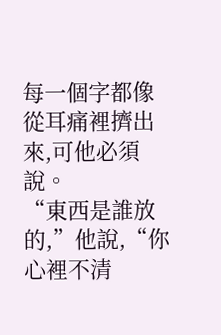每一個字都像從耳痛裡擠出來,可他必須說。
“東西是誰放的,”他說,“你心裡不清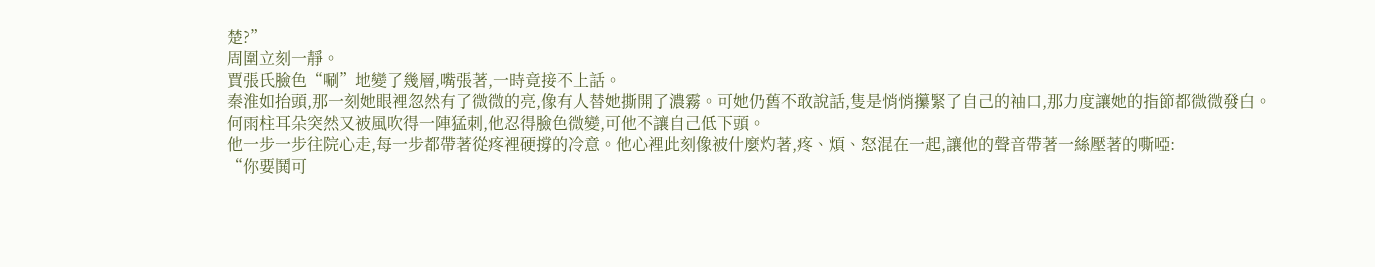楚?”
周圍立刻一靜。
賈張氏臉色“唰”地變了幾層,嘴張著,一時竟接不上話。
秦淮如抬頭,那一刻她眼裡忽然有了微微的亮,像有人替她撕開了濃霧。可她仍舊不敢說話,隻是悄悄攥緊了自己的袖口,那力度讓她的指節都微微發白。
何雨柱耳朵突然又被風吹得一陣猛刺,他忍得臉色微變,可他不讓自己低下頭。
他一步一步往院心走,每一步都帶著從疼裡硬撐的冷意。他心裡此刻像被什麼灼著,疼、煩、怒混在一起,讓他的聲音帶著一絲壓著的嘶啞:
“你要鬨可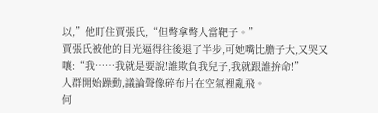以,”他盯住賈張氏,“但彆拿彆人當靶子。”
賈張氏被他的目光逼得往後退了半步,可她嘴比膽子大,又哭又嚷:“我……我就是要說!誰欺負我兒子,我就跟誰拚命!”
人群開始躁動,議論聲像碎布片在空氣裡亂飛。
何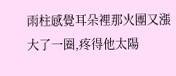雨柱感覺耳朵裡那火團又漲大了一圈,疼得他太陽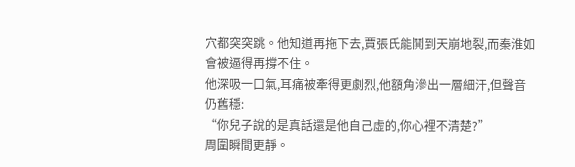穴都突突跳。他知道再拖下去,賈張氏能鬨到天崩地裂,而秦淮如會被逼得再撐不住。
他深吸一口氣,耳痛被牽得更劇烈,他額角滲出一層細汗,但聲音仍舊穩:
“你兒子說的是真話還是他自己虛的,你心裡不清楚?”
周圍瞬間更靜。